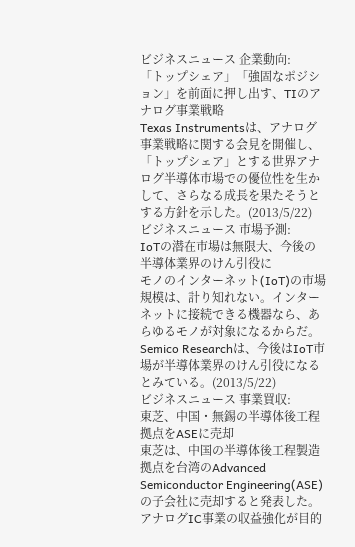ビジネスニュース 企業動向:
「トップシェア」「強固なポジション」を前面に押し出す、TIのアナログ事業戦略
Texas Instrumentsは、アナログ事業戦略に関する会見を開催し、「トップシェア」とする世界アナログ半導体市場での優位性を生かして、さらなる成長を果たそうとする方針を示した。(2013/5/22)
ビジネスニュース 市場予測:
IoTの潜在市場は無限大、今後の半導体業界のけん引役に
モノのインターネット(IoT)の市場規模は、計り知れない。インターネットに接続できる機器なら、あらゆるモノが対象になるからだ。Semico Researchは、今後はIoT市場が半導体業界のけん引役になるとみている。(2013/5/22)
ビジネスニュース 事業買収:
東芝、中国・無錫の半導体後工程拠点をASEに売却
東芝は、中国の半導体後工程製造拠点を台湾のAdvanced Semiconductor Engineering(ASE)の子会社に売却すると発表した。アナログIC事業の収益強化が目的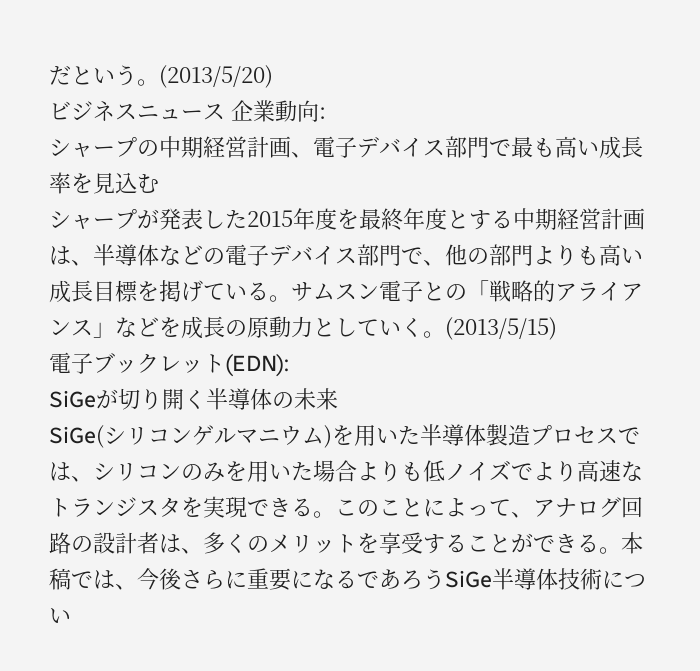だという。(2013/5/20)
ビジネスニュース 企業動向:
シャープの中期経営計画、電子デバイス部門で最も高い成長率を見込む
シャープが発表した2015年度を最終年度とする中期経営計画は、半導体などの電子デバイス部門で、他の部門よりも高い成長目標を掲げている。サムスン電子との「戦略的アライアンス」などを成長の原動力としていく。(2013/5/15)
電子ブックレット(EDN):
SiGeが切り開く半導体の未来
SiGe(シリコンゲルマニウム)を用いた半導体製造プロセスでは、シリコンのみを用いた場合よりも低ノイズでより高速なトランジスタを実現できる。このことによって、アナログ回路の設計者は、多くのメリットを享受することができる。本稿では、今後さらに重要になるであろうSiGe半導体技術につい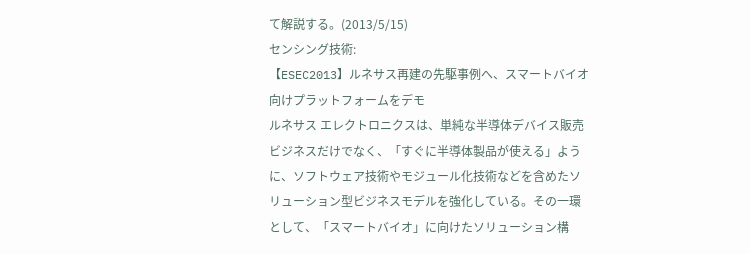て解説する。(2013/5/15)
センシング技術:
【ESEC2013】ルネサス再建の先駆事例へ、スマートバイオ向けプラットフォームをデモ
ルネサス エレクトロニクスは、単純な半導体デバイス販売ビジネスだけでなく、「すぐに半導体製品が使える」ように、ソフトウェア技術やモジュール化技術などを含めたソリューション型ビジネスモデルを強化している。その一環として、「スマートバイオ」に向けたソリューション構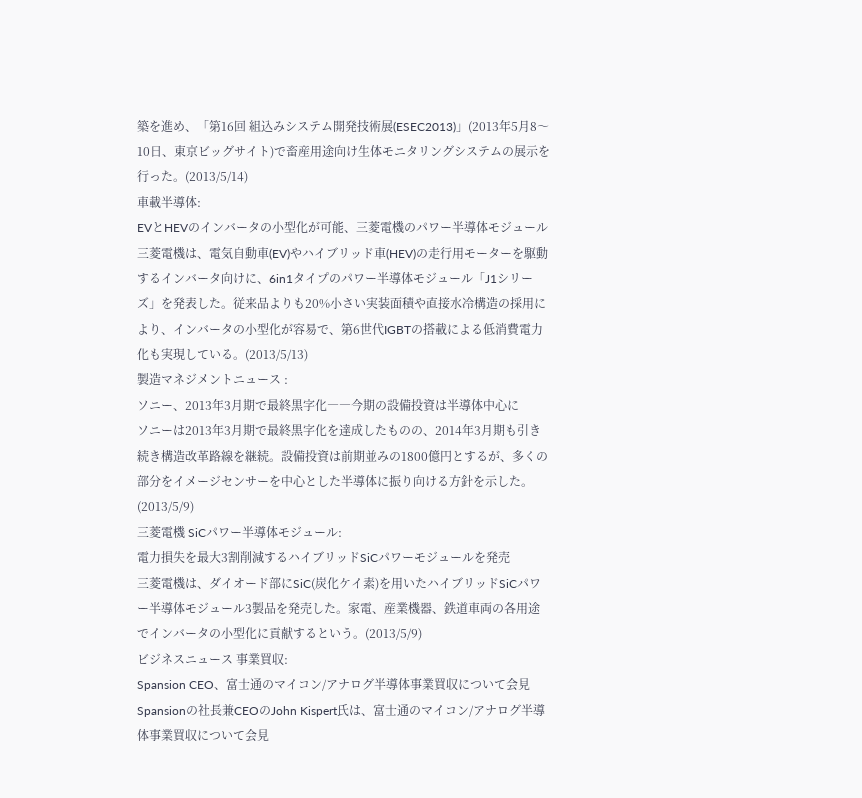築を進め、「第16回 組込みシステム開発技術展(ESEC2013)」(2013年5月8〜10日、東京ビッグサイト)で畜産用途向け生体モニタリングシステムの展示を行った。(2013/5/14)
車載半導体:
EVとHEVのインバータの小型化が可能、三菱電機のパワー半導体モジュール
三菱電機は、電気自動車(EV)やハイブリッド車(HEV)の走行用モーターを駆動するインバータ向けに、6in1タイプのパワー半導体モジュール「J1シリーズ」を発表した。従来品よりも20%小さい実装面積や直接水冷構造の採用により、インバータの小型化が容易で、第6世代IGBTの搭載による低消費電力化も実現している。(2013/5/13)
製造マネジメントニュース :
ソニー、2013年3月期で最終黒字化――今期の設備投資は半導体中心に
ソニーは2013年3月期で最終黒字化を達成したものの、2014年3月期も引き続き構造改革路線を継続。設備投資は前期並みの1800億円とするが、多くの部分をイメージセンサーを中心とした半導体に振り向ける方針を示した。(2013/5/9)
三菱電機 SiCパワー半導体モジュール:
電力損失を最大3割削減するハイブリッドSiCパワーモジュールを発売
三菱電機は、ダイオード部にSiC(炭化ケイ素)を用いたハイブリッドSiCパワー半導体モジュール3製品を発売した。家電、産業機器、鉄道車両の各用途でインバータの小型化に貢献するという。(2013/5/9)
ビジネスニュース 事業買収:
Spansion CEO、富士通のマイコン/アナログ半導体事業買収について会見
Spansionの社長兼CEOのJohn Kispert氏は、富士通のマイコン/アナログ半導体事業買収について会見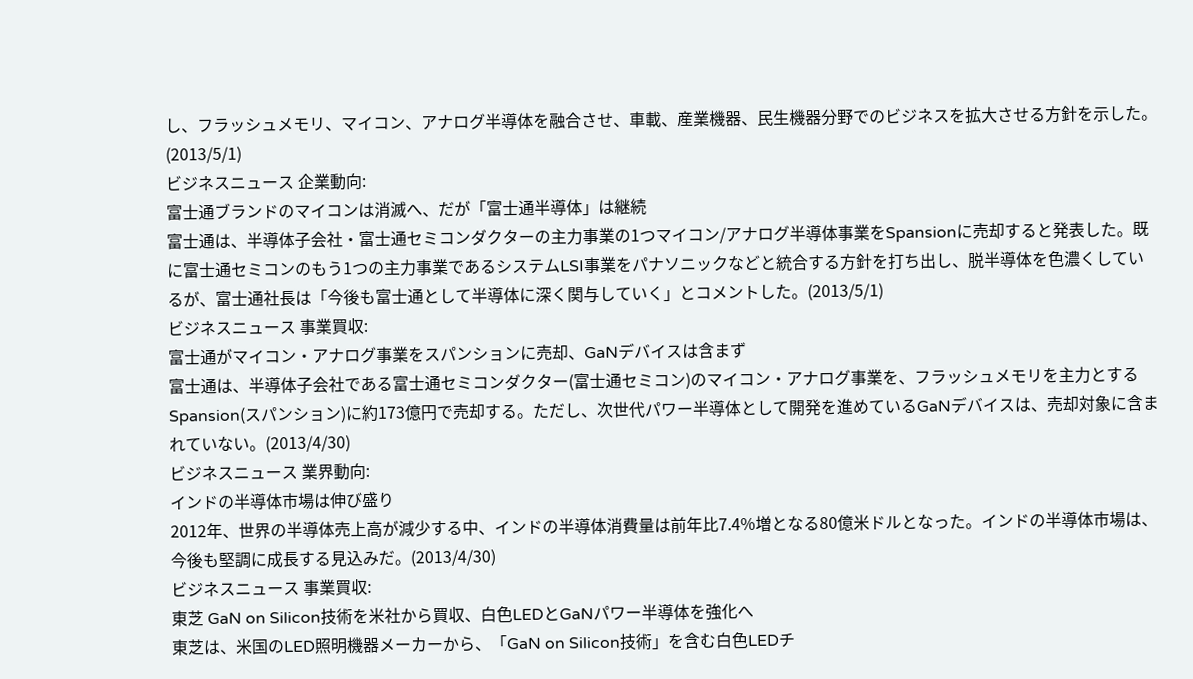し、フラッシュメモリ、マイコン、アナログ半導体を融合させ、車載、産業機器、民生機器分野でのビジネスを拡大させる方針を示した。(2013/5/1)
ビジネスニュース 企業動向:
富士通ブランドのマイコンは消滅へ、だが「富士通半導体」は継続
富士通は、半導体子会社・富士通セミコンダクターの主力事業の1つマイコン/アナログ半導体事業をSpansionに売却すると発表した。既に富士通セミコンのもう1つの主力事業であるシステムLSI事業をパナソニックなどと統合する方針を打ち出し、脱半導体を色濃くしているが、富士通社長は「今後も富士通として半導体に深く関与していく」とコメントした。(2013/5/1)
ビジネスニュース 事業買収:
富士通がマイコン・アナログ事業をスパンションに売却、GaNデバイスは含まず
富士通は、半導体子会社である富士通セミコンダクター(富士通セミコン)のマイコン・アナログ事業を、フラッシュメモリを主力とするSpansion(スパンション)に約173億円で売却する。ただし、次世代パワー半導体として開発を進めているGaNデバイスは、売却対象に含まれていない。(2013/4/30)
ビジネスニュース 業界動向:
インドの半導体市場は伸び盛り
2012年、世界の半導体売上高が減少する中、インドの半導体消費量は前年比7.4%増となる80億米ドルとなった。インドの半導体市場は、今後も堅調に成長する見込みだ。(2013/4/30)
ビジネスニュース 事業買収:
東芝 GaN on Silicon技術を米社から買収、白色LEDとGaNパワー半導体を強化へ
東芝は、米国のLED照明機器メーカーから、「GaN on Silicon技術」を含む白色LEDチ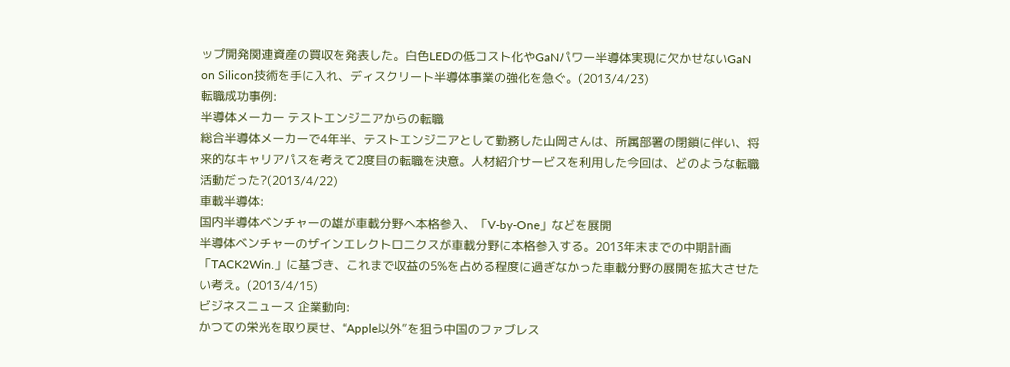ップ開発関連資産の買収を発表した。白色LEDの低コスト化やGaNパワー半導体実現に欠かせないGaN on Silicon技術を手に入れ、ディスクリート半導体事業の強化を急ぐ。(2013/4/23)
転職成功事例:
半導体メーカー テストエンジニアからの転職
総合半導体メーカーで4年半、テストエンジニアとして勤務した山岡さんは、所属部署の閉鎖に伴い、将来的なキャリアパスを考えて2度目の転職を決意。人材紹介サービスを利用した今回は、どのような転職活動だった?(2013/4/22)
車載半導体:
国内半導体ベンチャーの雄が車載分野へ本格参入、「V-by-One」などを展開
半導体ベンチャーのザインエレクトロニクスが車載分野に本格参入する。2013年末までの中期計画「TACK2Win.」に基づき、これまで収益の5%を占める程度に過ぎなかった車載分野の展開を拡大させたい考え。(2013/4/15)
ビジネスニュース 企業動向:
かつての栄光を取り戻せ、“Apple以外”を狙う中国のファブレス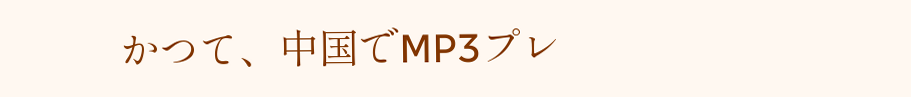かつて、中国でMP3プレ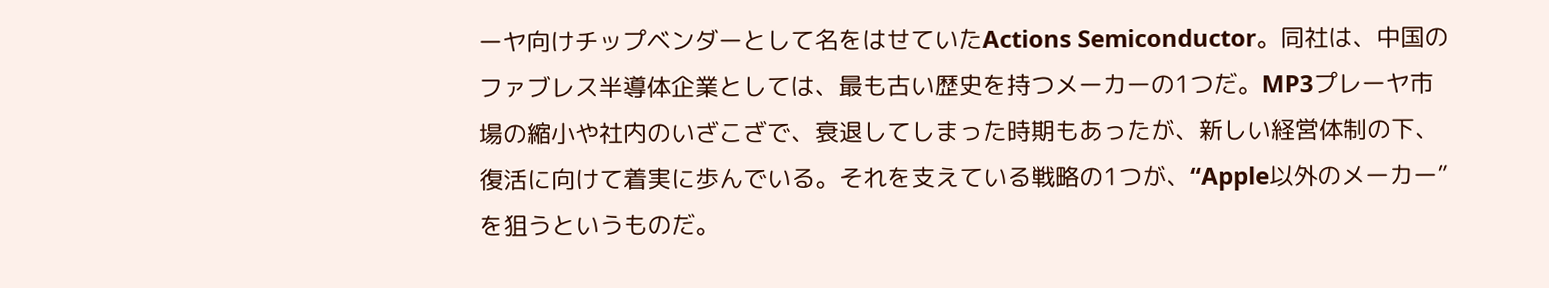ーヤ向けチップベンダーとして名をはせていたActions Semiconductor。同社は、中国のファブレス半導体企業としては、最も古い歴史を持つメーカーの1つだ。MP3プレーヤ市場の縮小や社内のいざこざで、衰退してしまった時期もあったが、新しい経営体制の下、復活に向けて着実に歩んでいる。それを支えている戦略の1つが、“Apple以外のメーカー”を狙うというものだ。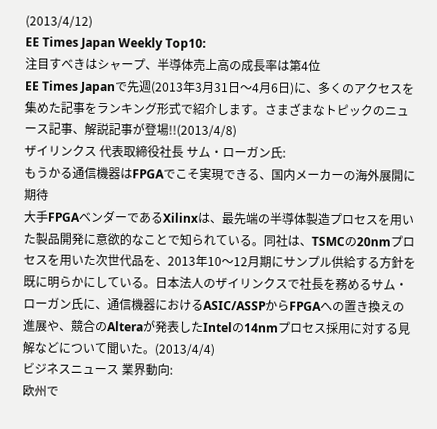(2013/4/12)
EE Times Japan Weekly Top10:
注目すべきはシャープ、半導体売上高の成長率は第4位
EE Times Japanで先週(2013年3月31日〜4月6日)に、多くのアクセスを集めた記事をランキング形式で紹介します。さまざまなトピックのニュース記事、解説記事が登場!!(2013/4/8)
ザイリンクス 代表取締役社長 サム・ローガン氏:
もうかる通信機器はFPGAでこそ実現できる、国内メーカーの海外展開に期待
大手FPGAベンダーであるXilinxは、最先端の半導体製造プロセスを用いた製品開発に意欲的なことで知られている。同社は、TSMCの20nmプロセスを用いた次世代品を、2013年10〜12月期にサンプル供給する方針を既に明らかにしている。日本法人のザイリンクスで社長を務めるサム・ローガン氏に、通信機器におけるASIC/ASSPからFPGAへの置き換えの進展や、競合のAlteraが発表したIntelの14nmプロセス採用に対する見解などについて聞いた。(2013/4/4)
ビジネスニュース 業界動向:
欧州で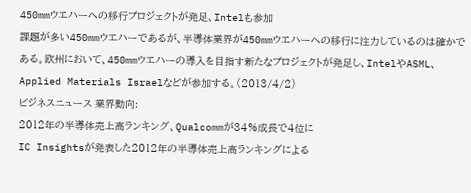450mmウエハーへの移行プロジェクトが発足、Intelも参加
課題が多い450mmウエハーであるが、半導体業界が450mmウエハーへの移行に注力しているのは確かである。欧州において、450mmウエハーの導入を目指す新たなプロジェクトが発足し、IntelやASML、Applied Materials Israelなどが参加する。(2013/4/2)
ビジネスニュース 業界動向:
2012年の半導体売上高ランキング、Qualcommが34%成長で4位に
IC Insightsが発表した2012年の半導体売上高ランキングによる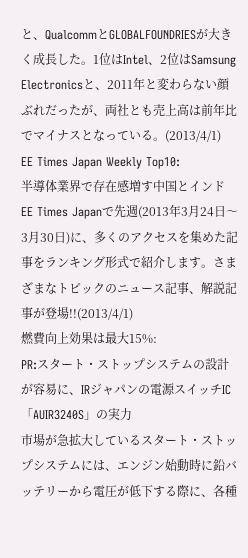と、QualcommとGLOBALFOUNDRIESが大きく成長した。1位はIntel、2位はSamsung Electronicsと、2011年と変わらない顔ぶれだったが、両社とも売上高は前年比でマイナスとなっている。(2013/4/1)
EE Times Japan Weekly Top10:
半導体業界で存在感増す中国とインド
EE Times Japanで先週(2013年3月24日〜3月30日)に、多くのアクセスを集めた記事をランキング形式で紹介します。さまざまなトピックのニュース記事、解説記事が登場!!(2013/4/1)
燃費向上効果は最大15%:
PR:スタート・ストップシステムの設計が容易に、IRジャパンの電源スイッチIC「AUIR3240S」の実力
市場が急拡大しているスタート・ストップシステムには、エンジン始動時に鉛バッテリーから電圧が低下する際に、各種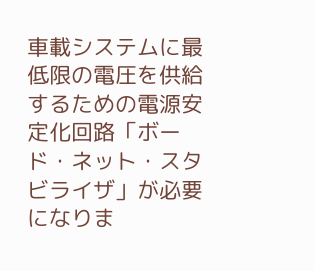車載システムに最低限の電圧を供給するための電源安定化回路「ボード・ネット・スタビライザ」が必要になりま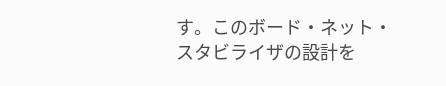す。このボード・ネット・スタビライザの設計を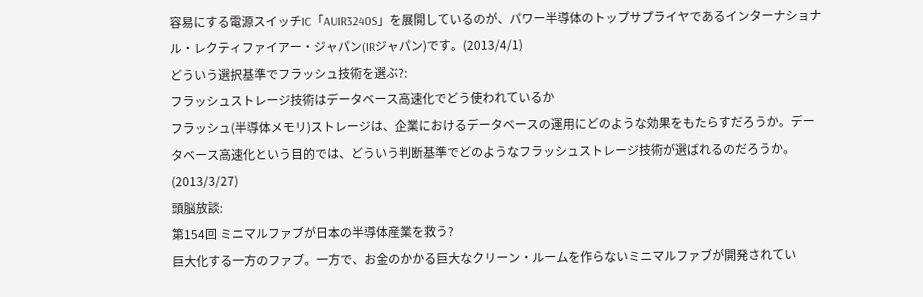容易にする電源スイッチIC「AUIR3240S」を展開しているのが、パワー半導体のトップサプライヤであるインターナショナル・レクティファイアー・ジャパン(IRジャパン)です。(2013/4/1)
どういう選択基準でフラッシュ技術を選ぶ?:
フラッシュストレージ技術はデータベース高速化でどう使われているか
フラッシュ(半導体メモリ)ストレージは、企業におけるデータベースの運用にどのような効果をもたらすだろうか。データベース高速化という目的では、どういう判断基準でどのようなフラッシュストレージ技術が選ばれるのだろうか。(2013/3/27)
頭脳放談:
第154回 ミニマルファブが日本の半導体産業を救う?
巨大化する一方のファブ。一方で、お金のかかる巨大なクリーン・ルームを作らないミニマルファブが開発されてい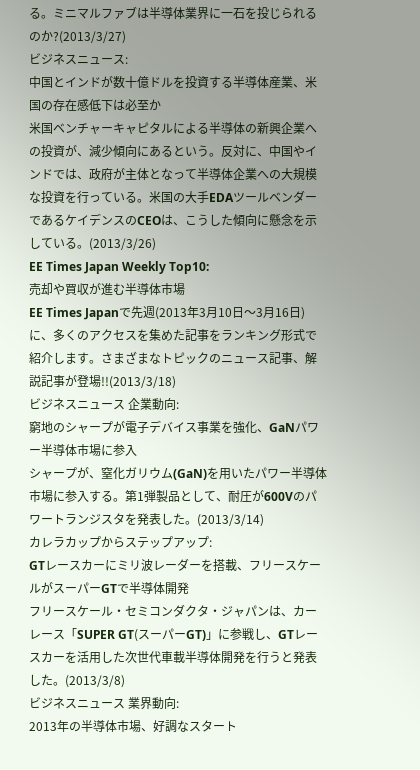る。ミニマルファブは半導体業界に一石を投じられるのか?(2013/3/27)
ビジネスニュース:
中国とインドが数十億ドルを投資する半導体産業、米国の存在感低下は必至か
米国ベンチャーキャピタルによる半導体の新興企業への投資が、減少傾向にあるという。反対に、中国やインドでは、政府が主体となって半導体企業への大規模な投資を行っている。米国の大手EDAツールベンダーであるケイデンスのCEOは、こうした傾向に懸念を示している。(2013/3/26)
EE Times Japan Weekly Top10:
売却や買収が進む半導体市場
EE Times Japanで先週(2013年3月10日〜3月16日)に、多くのアクセスを集めた記事をランキング形式で紹介します。さまざまなトピックのニュース記事、解説記事が登場!!(2013/3/18)
ビジネスニュース 企業動向:
窮地のシャープが電子デバイス事業を強化、GaNパワー半導体市場に参入
シャープが、窒化ガリウム(GaN)を用いたパワー半導体市場に参入する。第1弾製品として、耐圧が600Vのパワートランジスタを発表した。(2013/3/14)
カレラカップからステップアップ:
GTレースカーにミリ波レーダーを搭載、フリースケールがスーパーGTで半導体開発
フリースケール・セミコンダクタ・ジャパンは、カーレース「SUPER GT(スーパーGT)」に参戦し、GTレースカーを活用した次世代車載半導体開発を行うと発表した。(2013/3/8)
ビジネスニュース 業界動向:
2013年の半導体市場、好調なスタート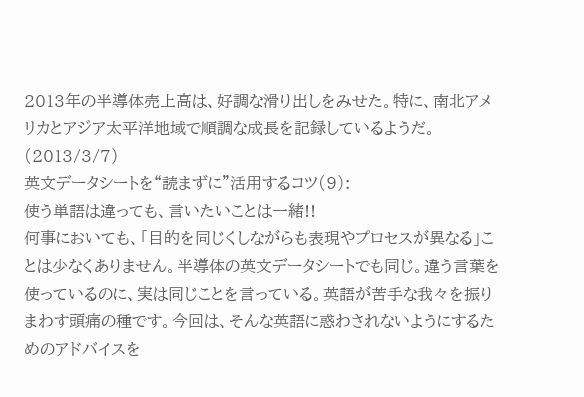2013年の半導体売上高は、好調な滑り出しをみせた。特に、南北アメリカとアジア太平洋地域で順調な成長を記録しているようだ。(2013/3/7)
英文データシートを“読まずに”活用するコツ(9):
使う単語は違っても、言いたいことは一緒!!
何事においても、「目的を同じくしながらも表現やプロセスが異なる」ことは少なくありません。半導体の英文データシートでも同じ。違う言葉を使っているのに、実は同じことを言っている。英語が苦手な我々を振りまわす頭痛の種です。今回は、そんな英語に惑わされないようにするためのアドバイスを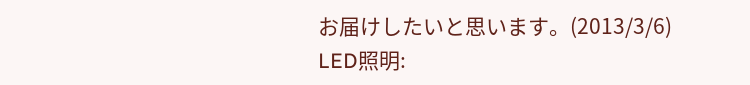お届けしたいと思います。(2013/3/6)
LED照明: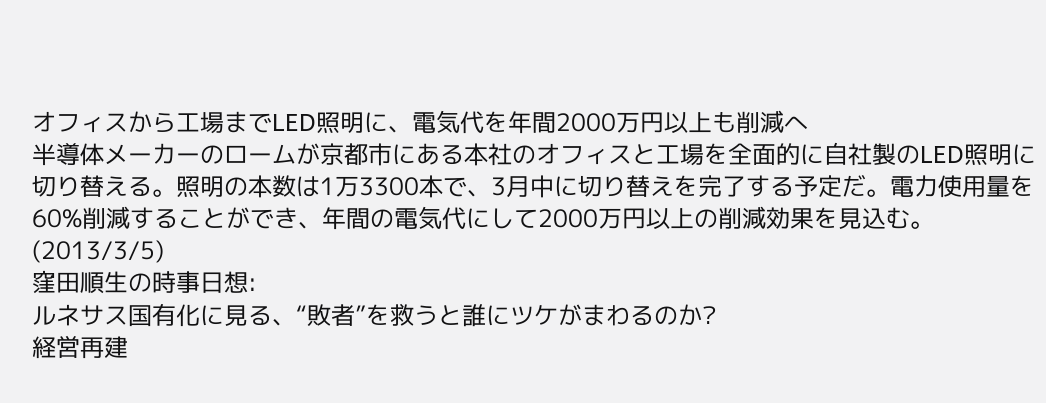オフィスから工場までLED照明に、電気代を年間2000万円以上も削減へ
半導体メーカーのロームが京都市にある本社のオフィスと工場を全面的に自社製のLED照明に切り替える。照明の本数は1万3300本で、3月中に切り替えを完了する予定だ。電力使用量を60%削減することができ、年間の電気代にして2000万円以上の削減効果を見込む。(2013/3/5)
窪田順生の時事日想:
ルネサス国有化に見る、“敗者”を救うと誰にツケがまわるのか?
経営再建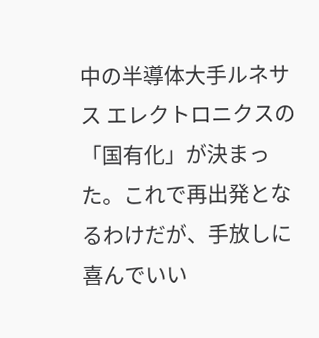中の半導体大手ルネサス エレクトロニクスの「国有化」が決まった。これで再出発となるわけだが、手放しに喜んでいい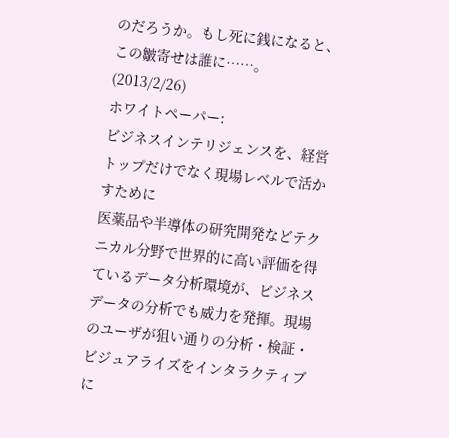のだろうか。もし死に銭になると、この皺寄せは誰に……。(2013/2/26)
ホワイトペーパー:
ビジネスインテリジェンスを、経営トップだけでなく現場レベルで活かすために
医薬品や半導体の研究開発などテクニカル分野で世界的に高い評価を得ているデータ分析環境が、ビジネスデータの分析でも威力を発揮。現場のユーザが狙い通りの分析・検証・ビジュアライズをインタラクティブに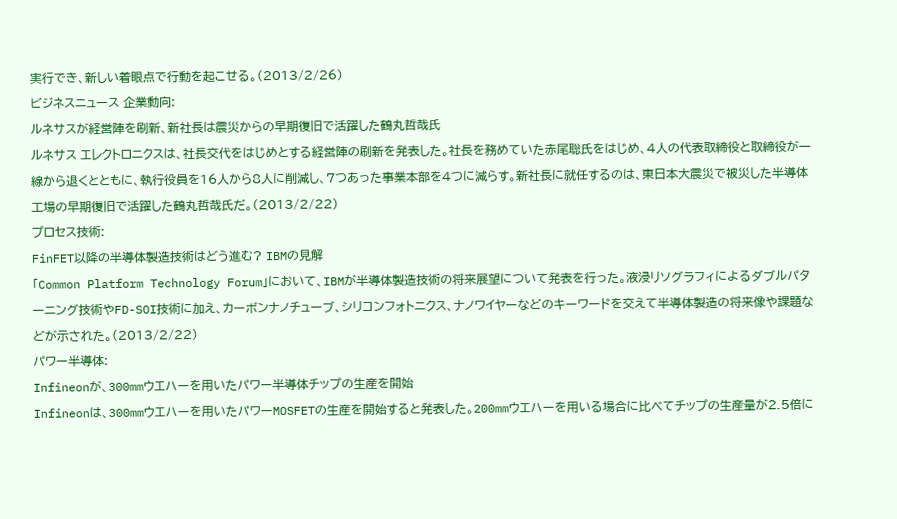実行でき、新しい着眼点で行動を起こせる。(2013/2/26)
ビジネスニュース 企業動向:
ルネサスが経営陣を刷新、新社長は震災からの早期復旧で活躍した鶴丸哲哉氏
ルネサス エレクトロニクスは、社長交代をはじめとする経営陣の刷新を発表した。社長を務めていた赤尾聡氏をはじめ、4人の代表取締役と取締役が一線から退くとともに、執行役員を16人から8人に削減し、7つあった事業本部を4つに減らす。新社長に就任するのは、東日本大震災で被災した半導体工場の早期復旧で活躍した鶴丸哲哉氏だ。(2013/2/22)
プロセス技術:
FinFET以降の半導体製造技術はどう進む? IBMの見解
「Common Platform Technology Forum」において、IBMが半導体製造技術の将来展望について発表を行った。液浸リソグラフィによるダブルパターニング技術やFD-SOI技術に加え、カーボンナノチューブ、シリコンフォトニクス、ナノワイヤーなどのキーワードを交えて半導体製造の将来像や課題などが示された。(2013/2/22)
パワー半導体:
Infineonが、300mmウエハーを用いたパワー半導体チップの生産を開始
Infineonは、300mmウエハーを用いたパワーMOSFETの生産を開始すると発表した。200mmウエハーを用いる場合に比べてチップの生産量が2.5倍に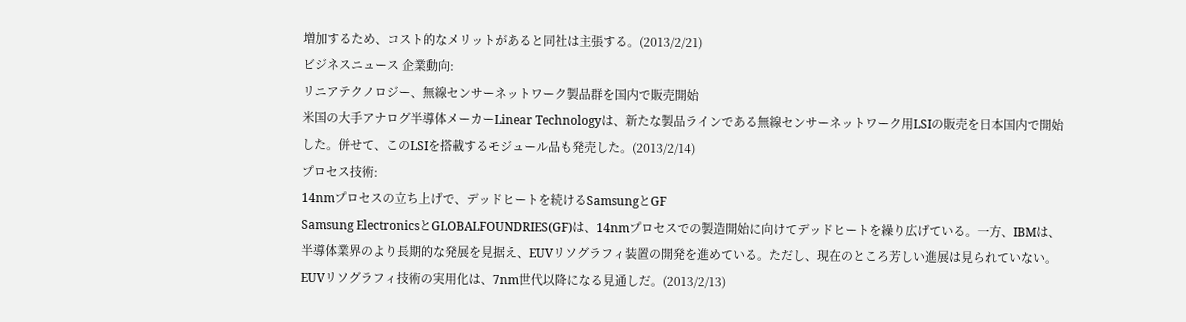増加するため、コスト的なメリットがあると同社は主張する。(2013/2/21)
ビジネスニュース 企業動向:
リニアテクノロジー、無線センサーネットワーク製品群を国内で販売開始
米国の大手アナログ半導体メーカーLinear Technologyは、新たな製品ラインである無線センサーネットワーク用LSIの販売を日本国内で開始した。併せて、このLSIを搭載するモジュール品も発売した。(2013/2/14)
プロセス技術:
14nmプロセスの立ち上げで、デッドヒートを続けるSamsungとGF
Samsung ElectronicsとGLOBALFOUNDRIES(GF)は、14nmプロセスでの製造開始に向けてデッドヒートを繰り広げている。一方、IBMは、半導体業界のより長期的な発展を見据え、EUVリソグラフィ装置の開発を進めている。ただし、現在のところ芳しい進展は見られていない。EUVリソグラフィ技術の実用化は、7nm世代以降になる見通しだ。(2013/2/13)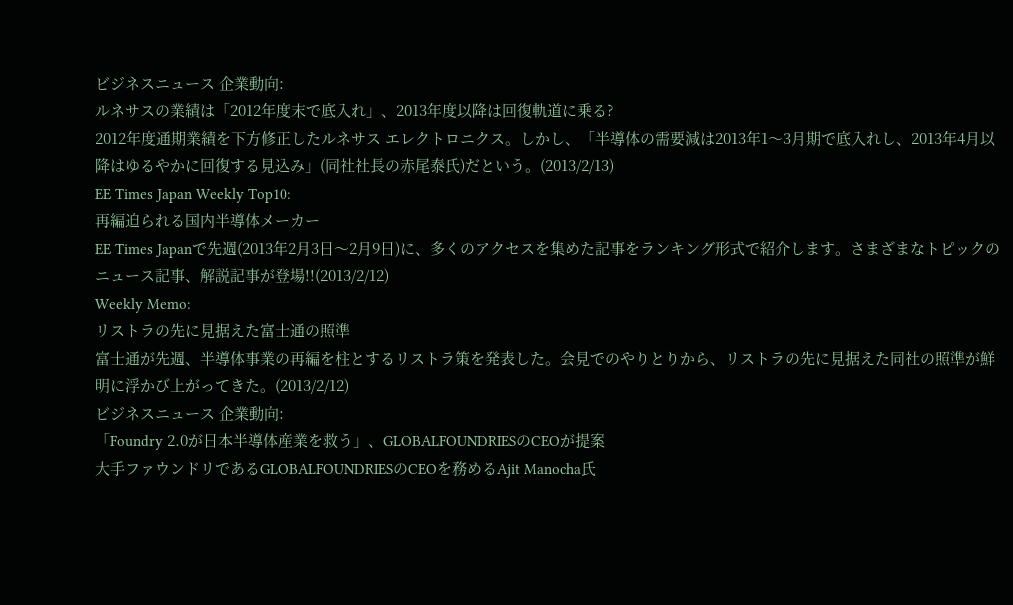ビジネスニュース 企業動向:
ルネサスの業績は「2012年度末で底入れ」、2013年度以降は回復軌道に乗る?
2012年度通期業績を下方修正したルネサス エレクトロニクス。しかし、「半導体の需要減は2013年1〜3月期で底入れし、2013年4月以降はゆるやかに回復する見込み」(同社社長の赤尾泰氏)だという。(2013/2/13)
EE Times Japan Weekly Top10:
再編迫られる国内半導体メーカー
EE Times Japanで先週(2013年2月3日〜2月9日)に、多くのアクセスを集めた記事をランキング形式で紹介します。さまざまなトピックのニュース記事、解説記事が登場!!(2013/2/12)
Weekly Memo:
リストラの先に見据えた富士通の照準
富士通が先週、半導体事業の再編を柱とするリストラ策を発表した。会見でのやりとりから、リストラの先に見据えた同社の照準が鮮明に浮かび上がってきた。(2013/2/12)
ビジネスニュース 企業動向:
「Foundry 2.0が日本半導体産業を救う」、GLOBALFOUNDRIESのCEOが提案
大手ファウンドリであるGLOBALFOUNDRIESのCEOを務めるAjit Manocha氏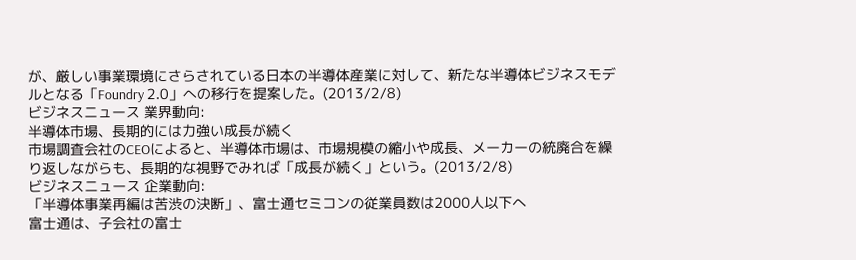が、厳しい事業環境にさらされている日本の半導体産業に対して、新たな半導体ビジネスモデルとなる「Foundry 2.0」への移行を提案した。(2013/2/8)
ビジネスニュース 業界動向:
半導体市場、長期的には力強い成長が続く
市場調査会社のCEOによると、半導体市場は、市場規模の縮小や成長、メーカーの統廃合を繰り返しながらも、長期的な視野でみれば「成長が続く」という。(2013/2/8)
ビジネスニュース 企業動向:
「半導体事業再編は苦渋の決断」、富士通セミコンの従業員数は2000人以下へ
富士通は、子会社の富士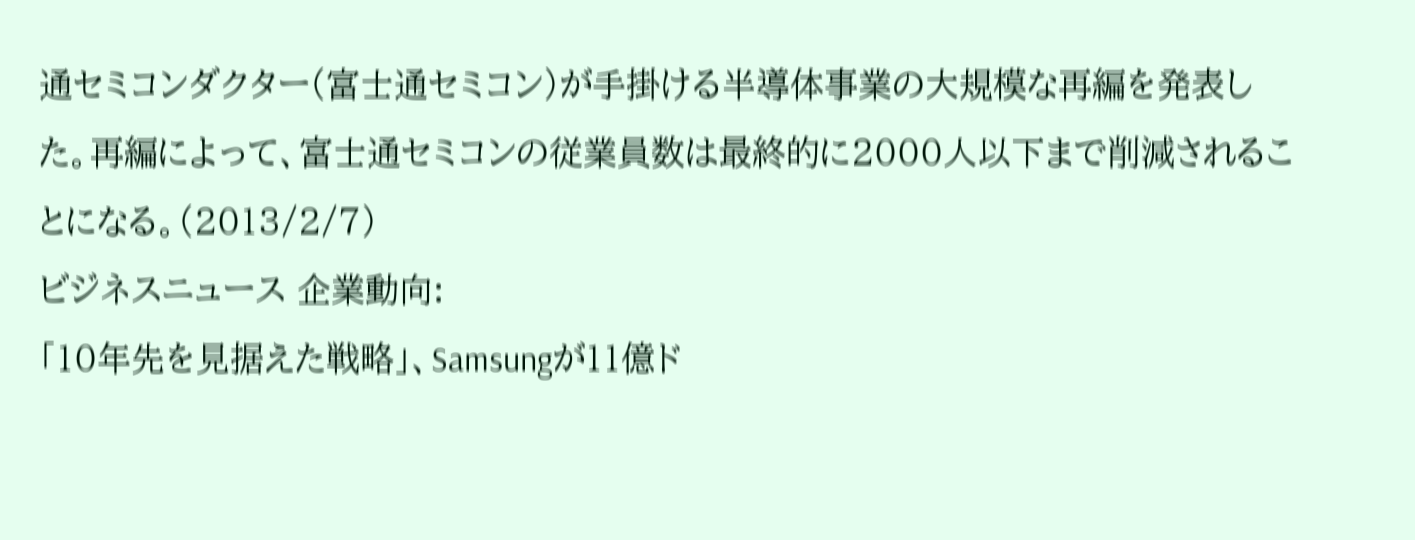通セミコンダクター(富士通セミコン)が手掛ける半導体事業の大規模な再編を発表した。再編によって、富士通セミコンの従業員数は最終的に2000人以下まで削減されることになる。(2013/2/7)
ビジネスニュース 企業動向:
「10年先を見据えた戦略」、Samsungが11億ド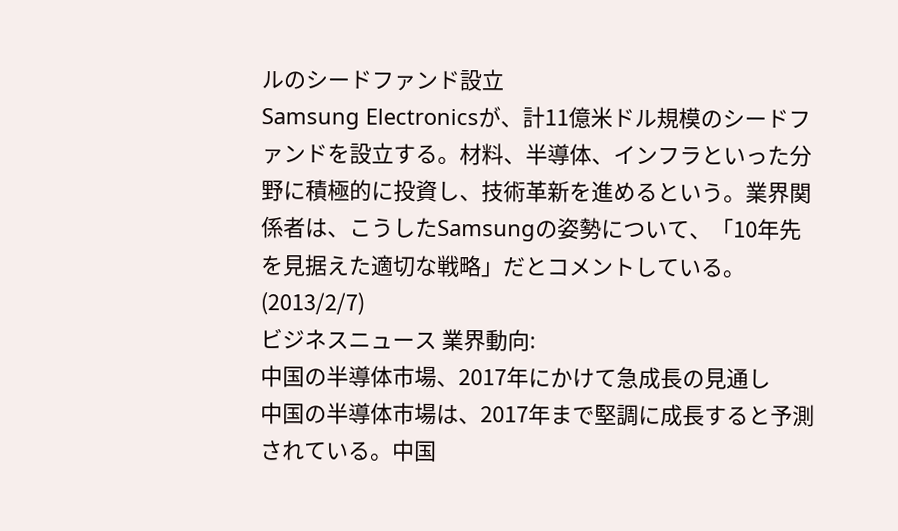ルのシードファンド設立
Samsung Electronicsが、計11億米ドル規模のシードファンドを設立する。材料、半導体、インフラといった分野に積極的に投資し、技術革新を進めるという。業界関係者は、こうしたSamsungの姿勢について、「10年先を見据えた適切な戦略」だとコメントしている。(2013/2/7)
ビジネスニュース 業界動向:
中国の半導体市場、2017年にかけて急成長の見通し
中国の半導体市場は、2017年まで堅調に成長すると予測されている。中国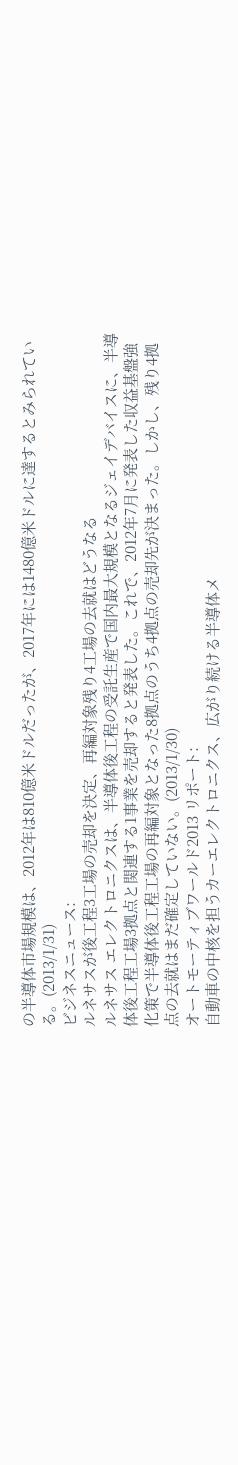の半導体市場規模は、2012年は810億米ドルだったが、2017年には1480億米ドルに達するとみられている。(2013/1/31)
ビジネスニュース:
ルネサスが後工程3工場の売却を決定、再編対象残り4工場の去就はどうなる
ルネサス エレクトロニクスは、半導体後工程の受託生産で国内最大規模となるジェイデバイスに、半導体後工程工場3拠点と関連する1事業を売却すると発表した。これで、2012年7月に発表した収益基盤強化策で半導体後工程工場の再編対象となった8拠点のうち4拠点の売却先が決まった。しかし、残り4拠点の去就はまだ確定していない。(2013/1/30)
オートモーティブワールド2013 リポート:
自動車の中核を担うカーエレクトロニクス、広がり続ける半導体メ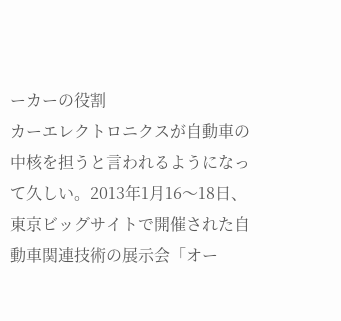ーカーの役割
カーエレクトロニクスが自動車の中核を担うと言われるようになって久しい。2013年1月16〜18日、東京ビッグサイトで開催された自動車関連技術の展示会「オー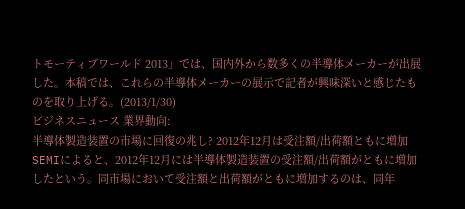トモーティブワールド 2013」では、国内外から数多くの半導体メーカーが出展した。本稿では、これらの半導体メーカーの展示で記者が興味深いと感じたものを取り上げる。(2013/1/30)
ビジネスニュース 業界動向:
半導体製造装置の市場に回復の兆し? 2012年12月は受注額/出荷額ともに増加
SEMIによると、2012年12月には半導体製造装置の受注額/出荷額がともに増加したという。同市場において受注額と出荷額がともに増加するのは、同年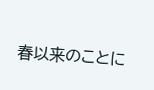春以来のことに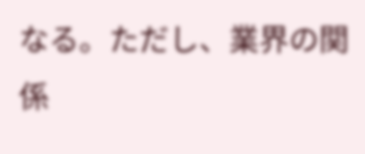なる。ただし、業界の関係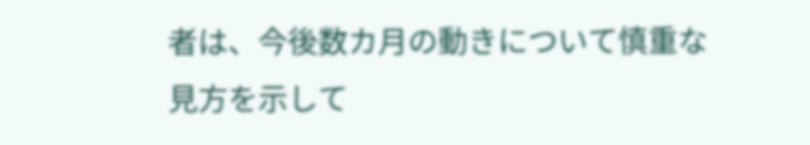者は、今後数カ月の動きについて慎重な見方を示して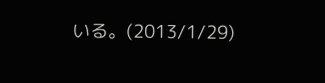いる。(2013/1/29)